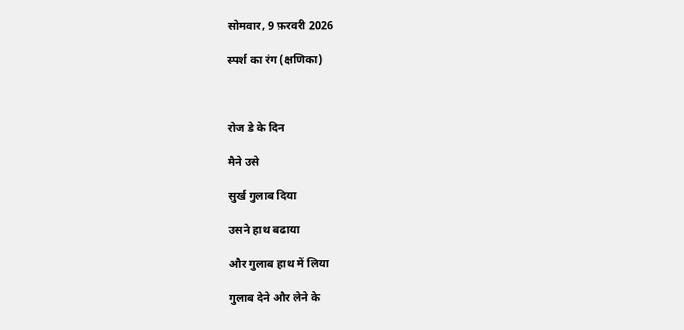सोमवार, 9 फ़रवरी 2026

स्पर्श का रंग (क्षणिका)



रोज डे के दिन

मैने उसे

सुर्ख गुलाब दिया

उसने हाथ बढाया

और गुलाब हाथ में लिया

गुलाब देने और लेने के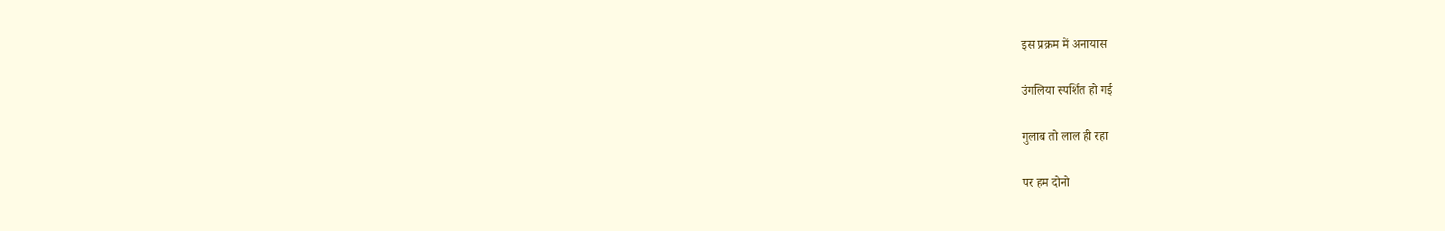इस प्रक्रम में अनायास

उंगलिया स्पर्शित हो गई

गुलाब तो लाल ही रहा

पर हम दोनो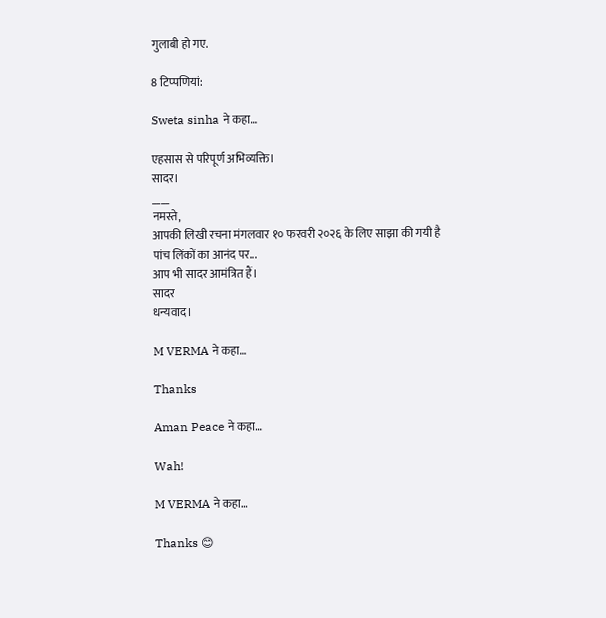गुलाबी हो गए.

8 टिप्‍पणियां:

Sweta sinha ने कहा…

एहसास से परिपूर्ण अभिव्यक्ति।
सादर।
____
नमस्ते,
आपकी लिखी रचना मंगलवार १० फरवरी २०२६ के लिए साझा की गयी है
पांच लिंकों का आनंद पर...
आप भी सादर आमंत्रित हैं।
सादर
धन्यवाद।

M VERMA ने कहा…

Thanks

Aman Peace ने कहा…

Wah!

M VERMA ने कहा…

Thanks 😊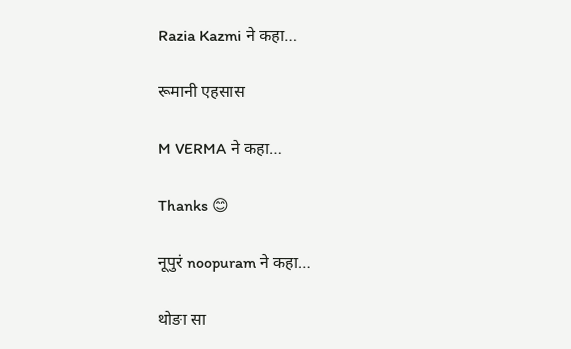Razia Kazmi ने कहा…

रूमानी एहसास

M VERMA ने कहा…

Thanks 😊

नूपुरं noopuram ने कहा…

थोङा सा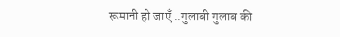रूमानी हो जाएँ ..गुलाबी गुलाब की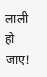लाली हो जाए!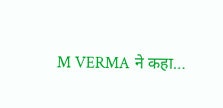M VERMA ने कहा…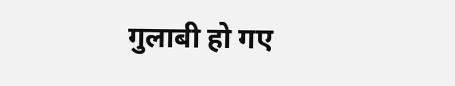गुलाबी हो गए